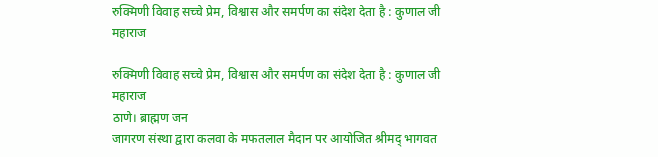रुक्मिणी विवाह सच्चे प्रेम, विश्वास और समर्पण का संदेश देता है : कुणाल जी महाराज

रुक्मिणी विवाह सच्चे प्रेम, विश्वास और समर्पण का संदेश देता है : कुणाल जी महाराज
ठाणे। ब्राह्मण जन
जागरण संस्था द्वारा कलवा के मफतलाल मैदान पर आयोजित श्रीमद् भागवत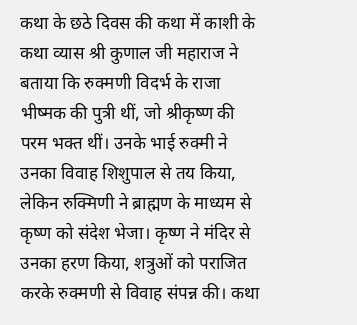कथा के छठे दिवस की कथा में काशी के कथा व्यास श्री कुणाल जी महाराज ने बताया कि रुक्मणी विदर्भ के राजा भीष्मक की पुत्री थीं, जो श्रीकृष्ण की परम भक्त थीं। उनके भाई रुक्मी ने उनका विवाह शिशुपाल से तय किया, लेकिन रुक्मिणी ने ब्राह्मण के माध्यम से कृष्ण को संदेश भेजा। कृष्ण ने मंदिर से उनका हरण किया, शत्रुओं को पराजित करके रुक्मणी से विवाह संपन्न की। कथा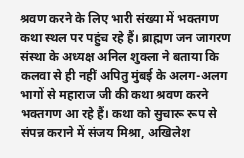श्रवण करने के लिए भारी संख्या में भक्तगण कथा स्थल पर पहुंच रहे हैं। ब्राह्मण जन जागरण संस्था के अध्यक्ष अनिल शुक्ला ने बताया कि कलवा से ही नहीं अपितु मुंबई के अलग-अलग भागों से महाराज जी की कथा श्रवण करने भक्तगण आ रहे हैं। कथा को सुचारू रूप से संपन्न कराने में संजय मिश्रा, अखिलेश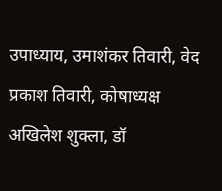उपाध्याय, उमाशंकर तिवारी, वेद प्रकाश तिवारी, कोषाध्यक्ष अखिलेश शुक्ला, डॉ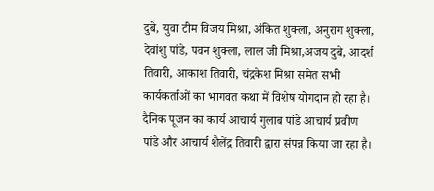दुबे, युवा टीम विजय मिश्रा, अंकित शुक्ला, अनुराग शुक्ला, देवांशु पांडे, पवन शुक्ला, लाल जी मिश्रा,अजय दुबे, आदर्श तिवारी, आकाश तिवारी, चंद्रकेश मिश्रा समेत सभी कार्यकर्ताओं का भागवत कथा में विशेष योगदान हो रहा है। दैनिक पूजन का कार्य आचार्य गुलाब पांडे आचार्य प्रवीण पांडे और आचार्य शैलेंद्र तिवारी द्वारा संपन्न किया जा रहा है।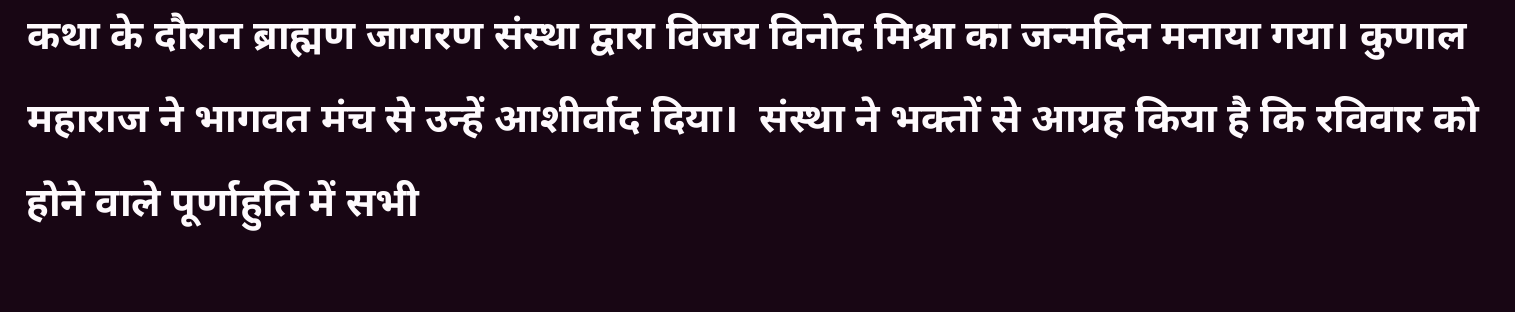कथा के दौरान ब्राह्मण जागरण संस्था द्वारा विजय विनोद मिश्रा का जन्मदिन मनाया गया। कुणाल महाराज ने भागवत मंच से उन्हें आशीर्वाद दिया।  संस्था ने भक्तों से आग्रह किया है कि रविवार को होने वाले पूर्णाहुति में सभी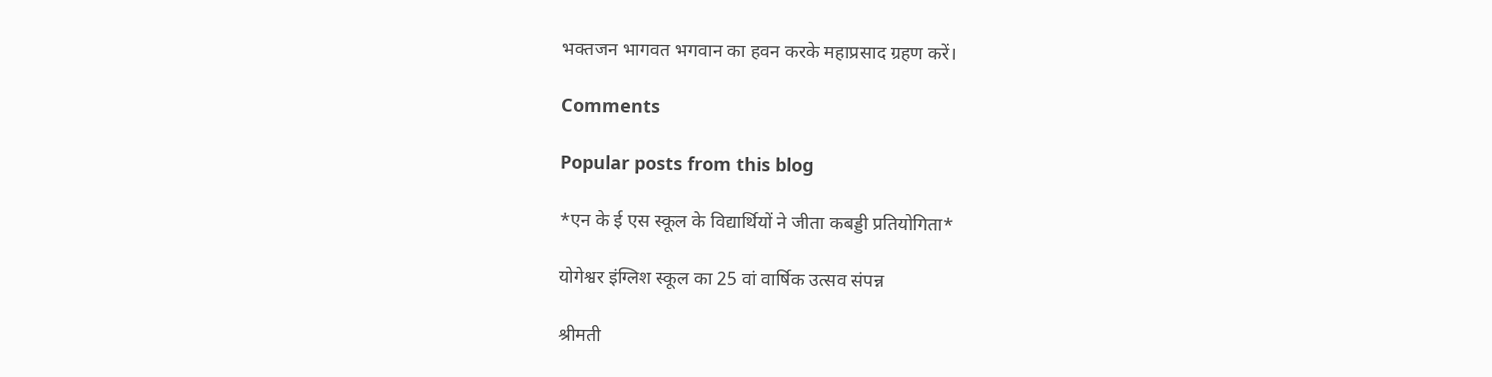भक्तजन भागवत भगवान का हवन करके महाप्रसाद ग्रहण करें।

Comments

Popular posts from this blog

*एन के ई एस स्कूल के विद्यार्थियों ने जीता कबड्डी प्रतियोगिता*

योगेश्वर इंग्लिश स्कूल का 25 वां वार्षिक उत्सव संपन्न

श्रीमती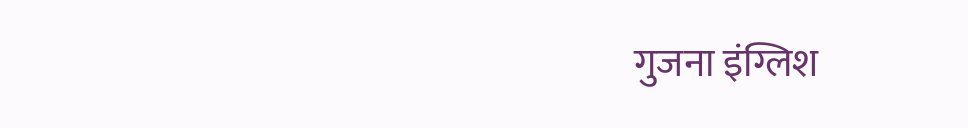गुजना इंग्लिश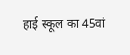हाई स्कूल का 45वां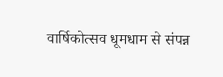वार्षिकोत्सव धूमधाम से संपन्न